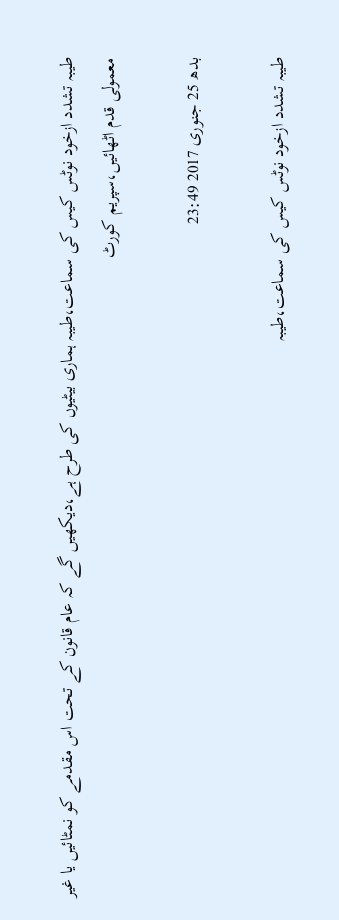طیبہ تشدد ازخود نوٹس کیس کی سماعت،طیبہ ہماری بیٹیوں کی طرح ہے،دیکھیں گے کہ عام قانون کے تحت اس مقدمے کو نمٹائیں یا غیر معمولی قدم اٹھائیں،سپریم کورٹ

بدھ 25 جنوری 2017 23:49

طیبہ تشدد ازخود نوٹس کیس کی سماعت،طیبہ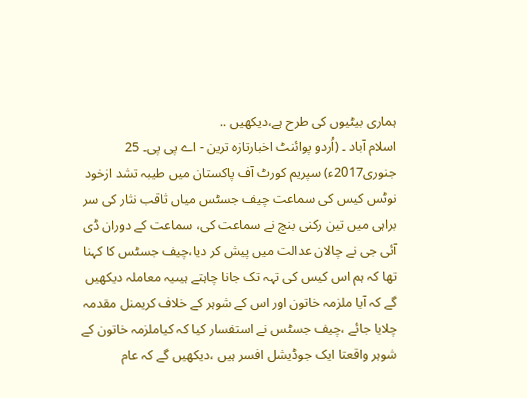ہماری بیٹیوں کی طرح ہے،دیکھیں ..
اسلام آباد ۔ (اُردو پوائنٹ اخبارتازہ ترین - اے پی پی۔ 25 جنوری2017ء) سپریم کورٹ آف پاکستان میں طیبہ تشد ازخود نوٹس کیس کی سماعت چیف جسٹس میاں ثاقب نثار کی سر براہی میں تین رکنی بنچ نے سماعت کی، سماعت کے دوران ڈی آئی جی نے چالان عدالت میں پیش کر دیا،چیف جسٹس کا کہنا تھا کہ ہم اس کیس کی تہہ تک جانا چاہتے ہیںیہ معاملہ دیکھیں گے کہ آیا ملزمہ خاتون اور اس کے شوہر کے خلاف کریمنل مقدمہ چلایا جائے ،چیف جسٹس نے استفسار کیا کہ کیاملزمہ خاتون کے شوہر واقعتا ایک جوڈیشل افسر ہیں ،دیکھیں گے کہ عام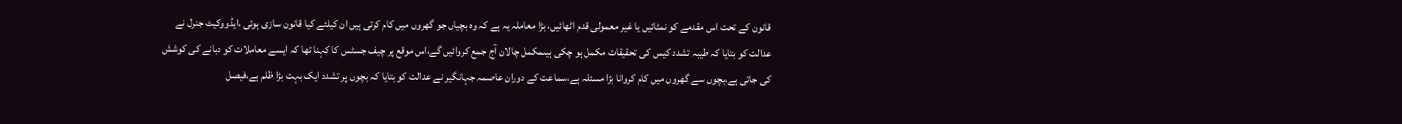قانون کے تحت اس مقدمے کو نمٹائیں یا غیر معمولی قدم اٹھائیں، بڑا معاملہ یہ ہے کہ وہ بچیاں جو گھروں میں کام کرتی ہیں ان کیلئے کیا قانون سازی ہوئی ،ایڈووکیٹ جنرل نے عدالت کو بتایا کہ طیبہ تشدد کیس کی تحقیقات مکمل ہو چکی ہیںمکمل چالان آج جمع کروائیں گے،اس موقع پر چیف جسٹس کا کہنا تھا کہ ایسے معاملات کو دبانے کی کوشش کی جاتی ہے،بچوں سے گھروں میں کام کروانا بڑا مسئلہ ہے،سماعت کے دوران عاصمہ جہانگیر نے عدالت کو بتایا کہ بچوں پر تشدد ایک بہت بڑا ظلم ہے،فیصل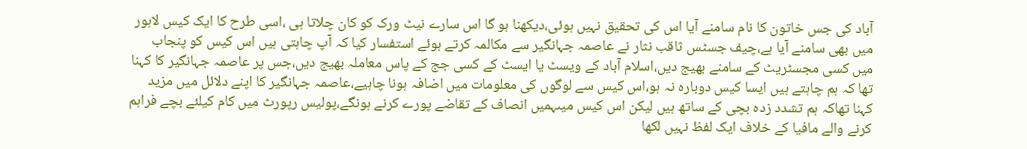آباد کی جس خاتون کا نام سامنے آیا اس کی تحقیق نہیں ہوئی،دیکھنا ہو گا اس سارے نیٹ ورک کو کان چلاتا ہی ،اسی طرح کا ایک کیس لاہور میں بھی سامنے آیا ہے،چیف جسٹس ثاقب نثار نے عاصمہ جہانگیر سے مکالمہ کرتے ہوئے استفسار کیا کہ آپ چاہتی ہیں اس کیس کو پنجاب میں کسی مجسٹریٹ کے سامنے بھیج دیں،اسلام آباد کے ویسٹ یا ایسٹ کے کسی جج کے پاس معاملہ بھیج دیں،جس پر عاصمہ جہانگیر کا کہنا تھا کہ ہم چاہتے ہیں ایسا کیس دوبارہ نہ ہو،اس کیس سے لوگوں کی معلومات میں اضافہ ہونا چاہیے،عاصمہ جہانگیر کا اپنے دلائل میں مزید کہنا تھاکہ ہم تشدد زدہ بچی کے ساتھ ہیں لیکن اس کیس میںہمیں انصاف کے تقاضے پورے کرنے ہونگے،پولیس رپورٹ میں کام کیلئے بچے فراہم کرنے والے مافیا کے خلاف ایک لفظ نہیں لکھا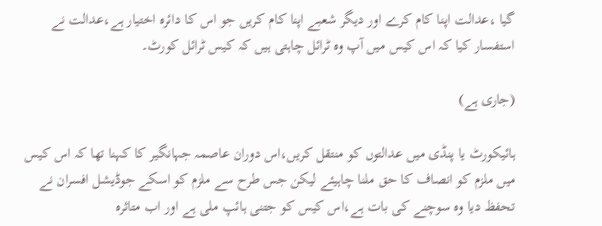گیا ،عدالت اپنا کام کرے اور دیگر شعبے اپنا کام کریں جو اس کا دائرہ اختیار ہے،عدالت نے استفسار کیا کہ اس کیس میں آپ وہ ٹرائل چاہتی ہیں کہ کیس ٹرائل کورٹ۔

(جاری ہے)

ہائیکورٹ یا پنڈی میں عدالتوں کو منتقل کریں،اس دوران عاصمہ جہانگیر کا کہنا تھا کہ اس کیس میں ملزم کو انصاف کا حق ملنا چاہیئے لیکن جس طرح سے ملزم کو اسکے جوڈیشل افسران نے تحفظ دیا وہ سوچنے کی بات ہے،اس کیس کو جتنی ہائپ ملی ہے اور اب متاثرہ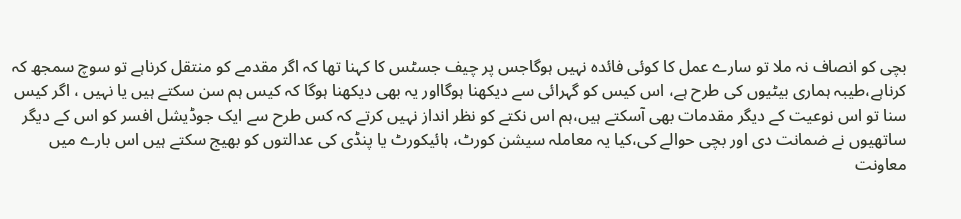بچی کو انصاف نہ ملا تو سارے عمل کا کوئی فائدہ نہیں ہوگاجس پر چیف جسٹس کا کہنا تھا کہ اگر مقدمے کو منتقل کرناہے تو سوچ سمجھ کہ کرناہے،طیبہ ہماری بیٹیوں کی طرح ہے، اس کیس کو گہرائی سے دیکھنا ہوگااور یہ بھی دیکھنا ہوگا کہ کیس ہم سن سکتے ہیں یا نہیں ، اگر کیس سنا تو اس نوعیت کے دیگر مقدمات بھی آسکتے ہیں،ہم اس نکتے کو نظر انداز نہیں کرتے کہ کس طرح سے ایک جوڈیشل افسر کو اس کے دیگر ساتھیوں نے ضمانت دی اور بچی حوالے کی،کیا یہ معاملہ سیشن کورٹ، ہائیکورٹ یا پنڈی کی عدالتوں کو بھیج سکتے ہیں اس بارے میں معاونت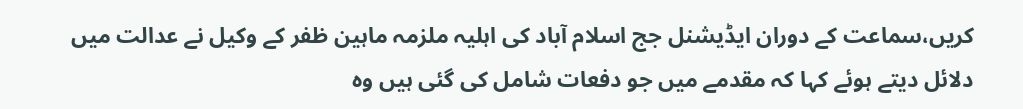کریں،سماعت کے دوران ایڈیشنل جج اسلام آباد کی اہلیہ ملزمہ ماہین ظفر کے وکیل نے عدالت میں دلائل دیتے ہوئے کہا کہ مقدمے میں جو دفعات شامل کی گئی ہیں وہ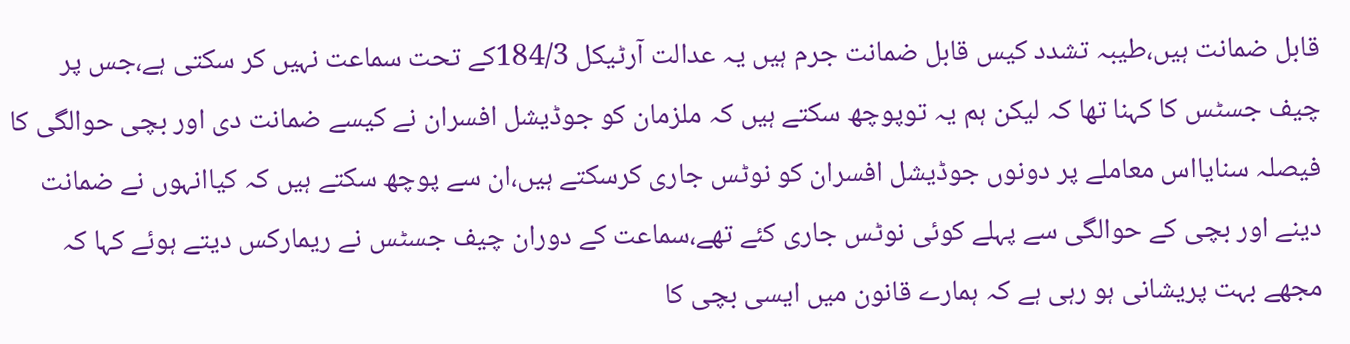قابل ضمانت ہیں،طیبہ تشدد کیس قابل ضمانت جرم ہیں یہ عدالت آرٹیکل 184/3کے تحت سماعت نہیں کر سکتی ہے،جس پر چیف جسٹس کا کہنا تھا کہ لیکن ہم یہ توپوچھ سکتے ہیں کہ ملزمان کو جوڈیشل افسران نے کیسے ضمانت دی اور بچی حوالگی کا فیصلہ سنایااس معاملے پر دونوں جوڈیشل افسران کو نوٹس جاری کرسکتے ہیں،ان سے پوچھ سکتے ہیں کہ کیاانہوں نے ضمانت دینے اور بچی کے حوالگی سے پہلے کوئی نوٹس جاری کئے تھے،سماعت کے دوران چیف جسٹس نے ریمارکس دیتے ہوئے کہا کہ مجھے بہت پریشانی ہو رہی ہے کہ ہمارے قانون میں ایسی بچی کا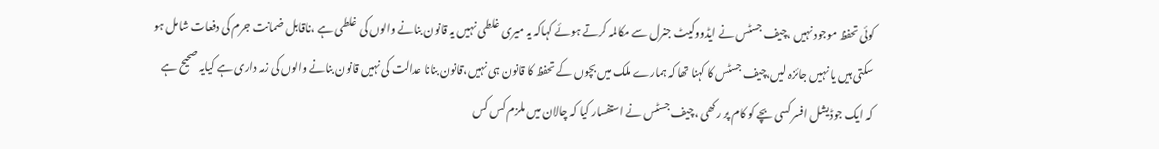کوئی تحفظ موجود نہیں ،چیف جسٹس نے ایڈووکیٹ جنرل سے مکالمہ کرتے ہوئے کہاکہ یہ میری غلطی نہیں یہ قانون بنانے والوں کی غلطی ہے ،ناقابل ضمانت جرم کی دفعات شامل ہو سکتی ہیں یا نہیں جائزہ لیں،چیف جسٹس کا کہنا تھا کہ ہمارے ملک میں بچوں کے تحفظ کا قانون ہی نہیں،قانون بنانا عدالت کی نہیں قانون بنانے والوں کی زمہ داری ہے کیایہ صحیح ہے کہ ایک جوڈیشل افسر کسی بچے کو کام پر رکھی ،چیف جسٹس نے استفسار کیا کہ چالان میں ملزم کس کس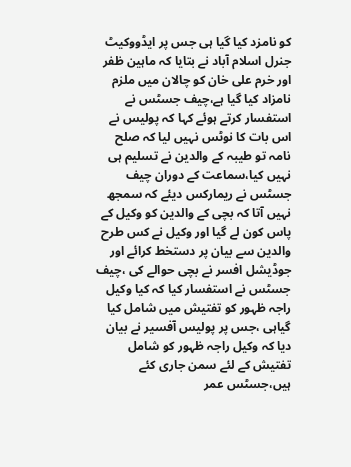کو نامزد کیا گیا ہی جس پر ایڈووکیٹ جنرل اسلام آباد نے بتایا کہ ماہین ظفر اور خرم علی خان کو چالان میں ملزم نامزاد کیا گیا ہے،چیف جسٹس نے استفسار کرتے ہوئے کہا کہ پولیس نے اس بات کا نوٹس نہیں لیا کہ صلح نامہ تو طیبہ کے والدین نے تسلیم ہی نہیں کیا،سماعت کے دوران چیف جسٹس نے ریمارکس دیئے کہ سمجھ نہیں آتا کہ بچی کے والدین کو وکیل کے پاس کون لے گیا اور وکیل نے کس طرح والدین سے بیان پر دستخط کرائے اور جوڈیشل افسر نے بچی حوالے کی ،چیف جسٹس نے استفسار کیا کہ کیا وکیل راجہ ظہور کو تفتیش میں شامل کیا گیاہی ،جس پر پولیس آفسیر نے بیان دیا کہ وکیل راجہ ظہور کو شامل تفتیش کے لئے سمن جاری کئے ہیں،جسٹس عمر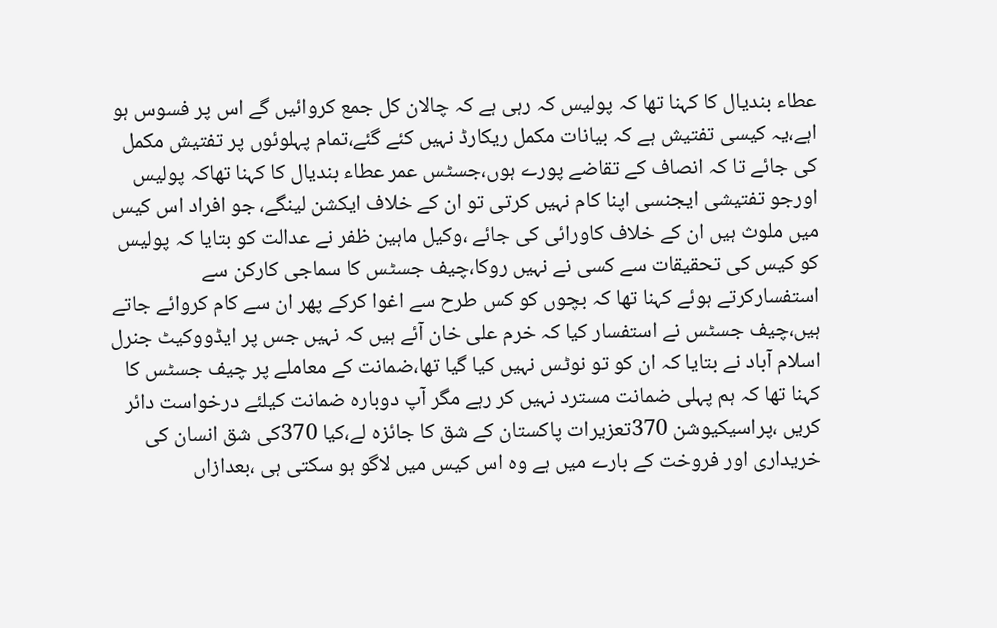عطاء بندیال کا کہنا تھا کہ پولیس کہ رہی ہے کہ چالان کل جمع کروائیں گے اس پر فسوس ہو اہے،یہ کیسی تفتیش ہے کہ بیانات مکمل ریکارڈ نہیں کئے گئے،تمام پہلوئوں پر تفتیش مکمل کی جائے تا کہ انصاف کے تقاضے پورے ہوں،جسٹس عمر عطاء بندیال کا کہنا تھاکہ پولیس اورجو تفتیشی ایجنسی اپنا کام نہیں کرتی تو ان کے خلاف ایکشن لینگے، جو افراد اس کیس میں ملوث ہیں ان کے خلاف کاورائی کی جائے ،وکیل ماہین ظفر نے عدالت کو بتایا کہ پولیس کو کیس کی تحقیقات سے کسی نے نہیں روکا،چیف جسٹس کا سماجی کارکن سے استفسارکرتے ہوئے کہنا تھا کہ بچوں کو کس طرح سے اغوا کرکے پھر ان سے کام کروائے جاتے ہیں،چیف جسٹس نے استفسار کیا کہ خرم علی خان آئے ہیں کہ نہیں جس پر ایڈووکیٹ جنرل اسلام آباد نے بتایا کہ ان کو تو نوٹس نہیں کیا گیا تھا،ضمانت کے معاملے پر چیف جسٹس کا کہنا تھا کہ ہم پہلی ضمانت مسترد نہیں کر رہے مگر آپ دوبارہ ضمانت کیلئے درخواست دائر کریں ،پراسیکیوشن 370تعزیرات پاکستان کے شق کا جائزہ لے،کیا 370کی شق انسان کی خریداری اور فروخت کے بارے میں ہے وہ اس کیس میں لاگو ہو سکتی ہی ،بعدازاں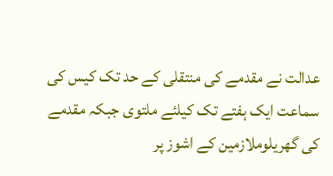عدالت نے مقدمے کی منتقلی کے حد تک کیس کی سماعت ایک ہفتے تک کیلئے ملتوی جبکہ مقدمے کی گھریلوملازمین کے اشوز پر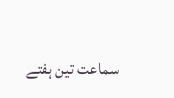سماعت تین ہفتے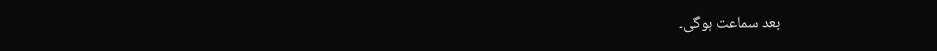بعد سماعت ہوگی۔